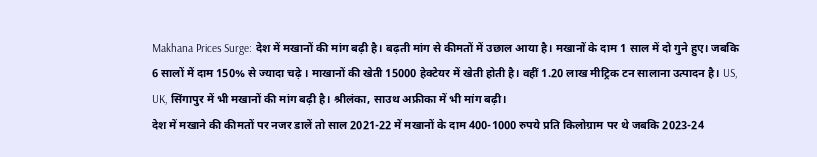Makhana Prices Surge: देश में मखानों की मांग बढ़ी है। बढ़ती मांग से कीमतों में उछाल आया है। मखानों के दाम 1 साल में दो गुने हुए। जबकि 6 सालों में दाम 150% से ज्यादा चढ़े । माखानों की खेती 15000 हेक्टेयर में खेती होती है। वहीं 1.20 लाख मीट्रिक टन सालाना उत्पादन है। US, UK, सिंगापुर में भी मखानों की मांग बढ़ी है। श्रीलंका, साउथ अफ्रीका में भी मांग बढ़ी।
देश में मखाने की कीमतों पर नजर डालें तो साल 2021-22 में मखानों के दाम 400-1000 रुपये प्रति किलोग्राम पर थे जबकि 2023-24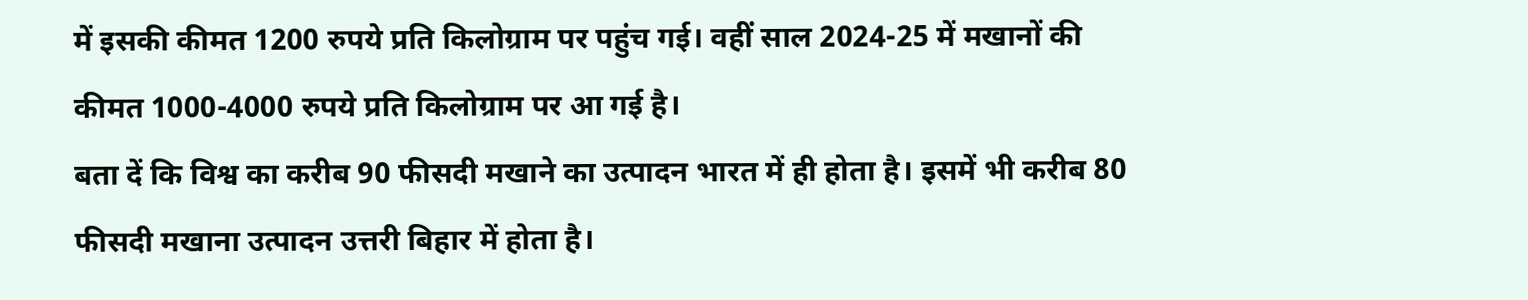में इसकी कीमत 1200 रुपये प्रति किलोग्राम पर पहुंच गई। वहीं साल 2024-25 में मखानों की कीमत 1000-4000 रुपये प्रति किलोग्राम पर आ गई है।
बता दें कि विश्व का करीब 90 फीसदी मखाने का उत्पादन भारत में ही होता है। इसमें भी करीब 80 फीसदी मखाना उत्पादन उत्तरी बिहार में होता है।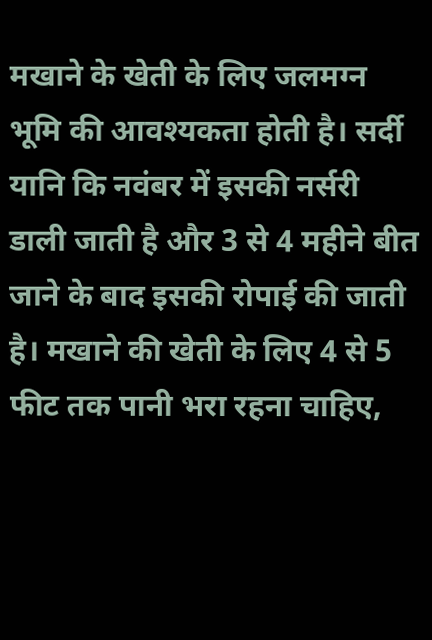मखाने के खेती के लिए जलमग्न भूमि की आवश्यकता होती है। सर्दी यानि कि नवंबर में इसकी नर्सरी डाली जाती है और 3 से 4 महीने बीत जाने के बाद इसकी रोपाई की जाती है। मखाने की खेती के लिए 4 से 5 फीट तक पानी भरा रहना चाहिए,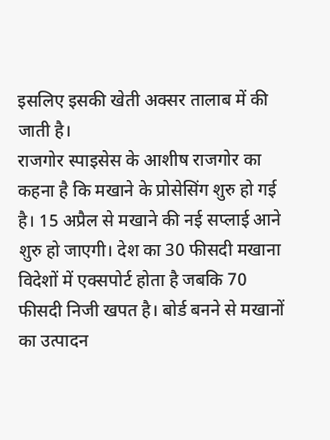इसलिए इसकी खेती अक्सर तालाब में की जाती है।
राजगोर स्पाइसेस के आशीष राजगोर का कहना है कि मखाने के प्रोसेसिंग शुरु हो गई है। 15 अप्रैल से मखाने की नई सप्लाई आने शुरु हो जाएगी। देश का 30 फीसदी मखाना विदेशों में एक्सपोर्ट होता है जबकि 70 फीसदी निजी खपत है। बोर्ड बनने से मखानों का उत्पादन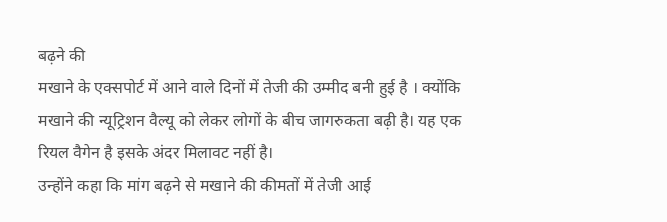बढ़ने की
मखाने के एक्सपोर्ट में आने वाले दिनों में तेजी की उम्मीद बनी हुई है । क्योंकि मखाने की न्यूट्रिशन वैल्यू को लेकर लोगों के बीच जागरुकता बढ़ी है। यह एक रियल वैगेन है इसके अंदर मिलावट नहीं है।
उन्होंने कहा कि मांग बढ़ने से मखाने की कीमतों में तेजी आई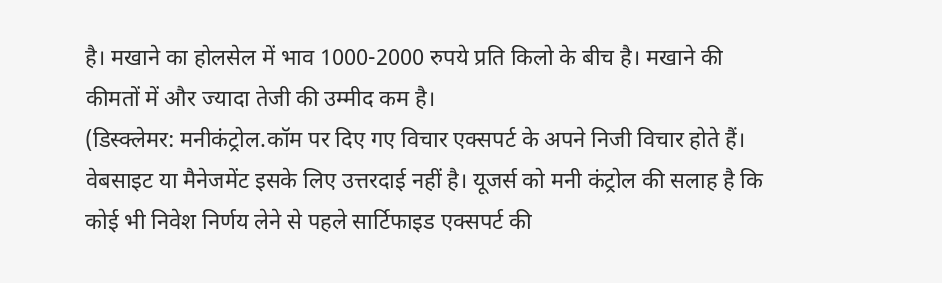है। मखाने का होलसेल में भाव 1000-2000 रुपये प्रति किलो के बीच है। मखाने की कीमतों में और ज्यादा तेजी की उम्मीद कम है।
(डिस्क्लेमर: मनीकंट्रोल.कॉम पर दिए गए विचार एक्सपर्ट के अपने निजी विचार होते हैं। वेबसाइट या मैनेजमेंट इसके लिए उत्तरदाई नहीं है। यूजर्स को मनी कंट्रोल की सलाह है कि कोई भी निवेश निर्णय लेने से पहले सार्टिफाइड एक्सपर्ट की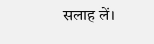सलाह लें।